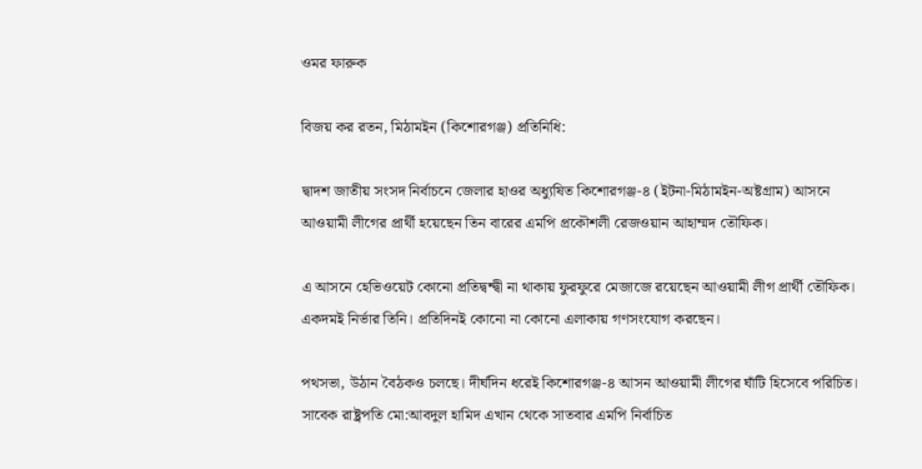ওমর ফারুক

বিজয় কর রতন, মিঠামইন (কিশোরগঞ্জ) প্রতিনিধি:

দ্বাদশ জাতীয় সংসদ নির্বাচনে জেলার হাওর অধ্যুষিত কিশোরগঞ্জ-৪ (ইটনা-মিঠামইন-অষ্টগ্রাম) আসনে আওয়ামী লীগের প্রার্থী হয়েছেন তিন বারের এমপি প্রকৌশলী রেজওয়ান আহাম্মদ তৌফিক।

এ আসনে হেভিওয়েট কোনো প্রতিদ্বন্দ্বী না থাকায় ফুরফুরে মেজাজে রয়েছেন আওয়ামী লীগ প্রার্থী তৌফিক। একদমই নির্ভার তিনি। প্রতিদিনই কোনো না কোনো এলাকায় গণসংযোগ করছেন।

পথসভা, উঠান বৈঠকও চলছে। দীর্ঘদিন ধরেই কিশোরগঞ্জ-৪ আসন আওয়ামী লীগের ঘাঁটি হিসেবে পরিচিত। সাবেক রাষ্ট্রপতি মো:আবদুল হামিদ এখান থেকে সাতবার এমপি নির্বাচিত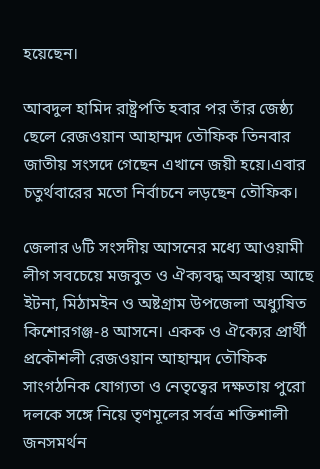হয়েছেন।

আবদুল হামিদ রাষ্ট্রপতি হবার পর তাঁর জেষ্ঠ্য ছেলে রেজওয়ান আহাম্মদ তৌফিক তিনবার জাতীয় সংসদে গেছেন এখানে জয়ী হয়ে।এবার চতুর্থবারের মতো নির্বাচনে লড়ছেন তৌফিক।

জেলার ৬টি সংসদীয় আসনের মধ্যে আওয়ামী লীগ সবচেয়ে মজবুত ও ঐক্যবদ্ধ অবস্থায় আছে ইটনা, মিঠামইন ও অষ্টগ্রাম উপজেলা অধ্যুষিত কিশোরগঞ্জ-৪ আসনে। একক ও ঐক্যের প্রার্থী প্রকৌশলী রেজওয়ান আহাম্মদ তৌফিক সাংগঠনিক যোগ্যতা ও নেতৃত্বের দক্ষতায় পুরো দলকে সঙ্গে নিয়ে তৃণমূলের সর্বত্র শক্তিশালী জনসমর্থন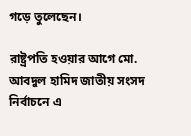গড়ে তুলেছেন।

রাষ্ট্রপতি হওয়ার আগে মো. আবদুল হামিদ জাতীয় সংসদ নির্বাচনে এ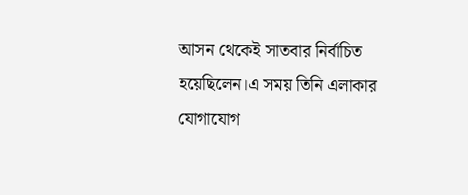আসন থেকেই সাতবার নির্বাচিত হয়েছিলেন।এ সময় তিনি এলাকার যোগাযোগ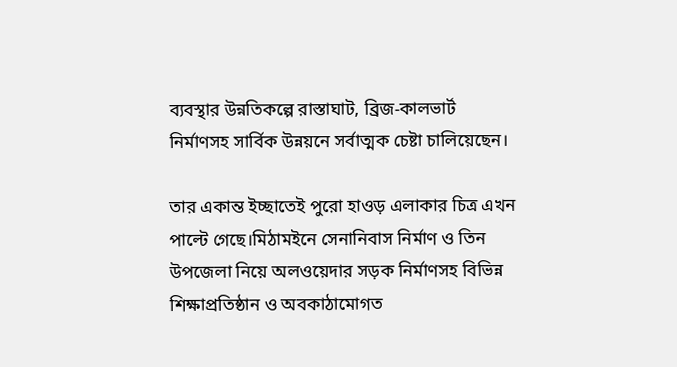ব্যবস্থার উন্নতিকল্পে রাস্তাঘাট, ব্রিজ-কালভার্ট নির্মাণসহ সার্বিক উন্নয়নে সর্বাত্মক চেষ্টা চালিয়েছেন।

তার একান্ত ইচ্ছাতেই পুরো হাওড় এলাকার চিত্র এখন পাল্টে গেছে।মিঠামইনে সেনানিবাস নির্মাণ ও তিন উপজেলা নিয়ে অলওয়েদার সড়ক নির্মাণসহ বিভিন্ন শিক্ষাপ্রতিষ্ঠান ও অবকাঠামোগত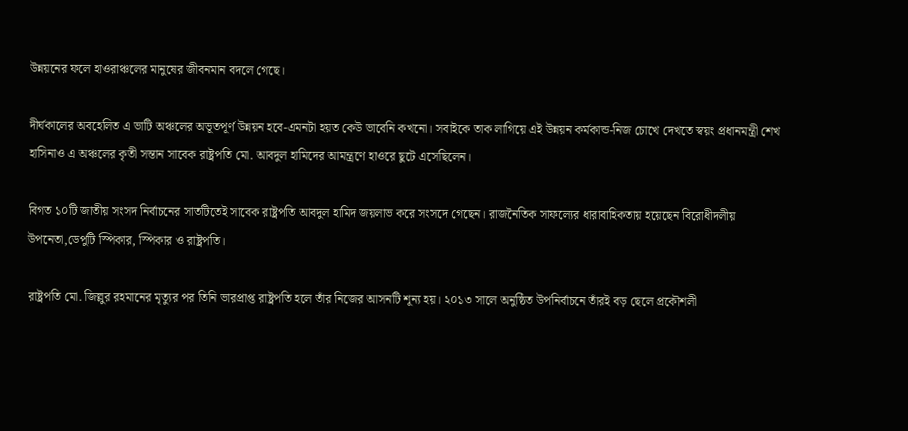উন্নয়নের ফলে হাওরাঞ্চলের মানুষের জীবনমান বদলে গেছে।

দীর্ঘকালের অবহেলিত এ ভাটি অঞ্চলের অভূতপূর্ণ উন্নয়ন হবে-এমনটা হয়ত কেউ ভাবেনি কখনো। সবাইকে তাক লাগিয়ে এই উন্নয়ন কর্মকান্ড-নিজ চোখে দেখতে স্বয়ং প্রধানমন্ত্রী শেখ হাসিনাও এ অঞ্চলের কৃতী সন্তান সাবেক রাষ্ট্রপতি মো. আবদুল হামিদের আমন্ত্রণে হাওরে ছুটে এসেছিলেন।

বিগত ১০টি জাতীয় সংসদ নির্বাচনের সাতটিতেই সাবেক রাষ্ট্রপতি আবদুল হামিদ জয়লাভ করে সংসদে গেছেন। রাজনৈতিক সাফল্যের ধারাবাহিকতায় হয়েছেন বিরোধীদলীয় উপনেতা,ডেপুটি স্পিকার, স্পিকার ও রাষ্ট্রপতি।

রাষ্ট্রপতি মো. জিল্লুর রহমানের মৃত্যুর পর তিনি ভারপ্রাপ্ত রাষ্ট্রপতি হলে তাঁর নিজের আসনটি শূন্য হয়। ২০১৩ সালে অনুষ্ঠিত উপনির্বাচনে তাঁরই বড় ছেলে প্রকৌশলী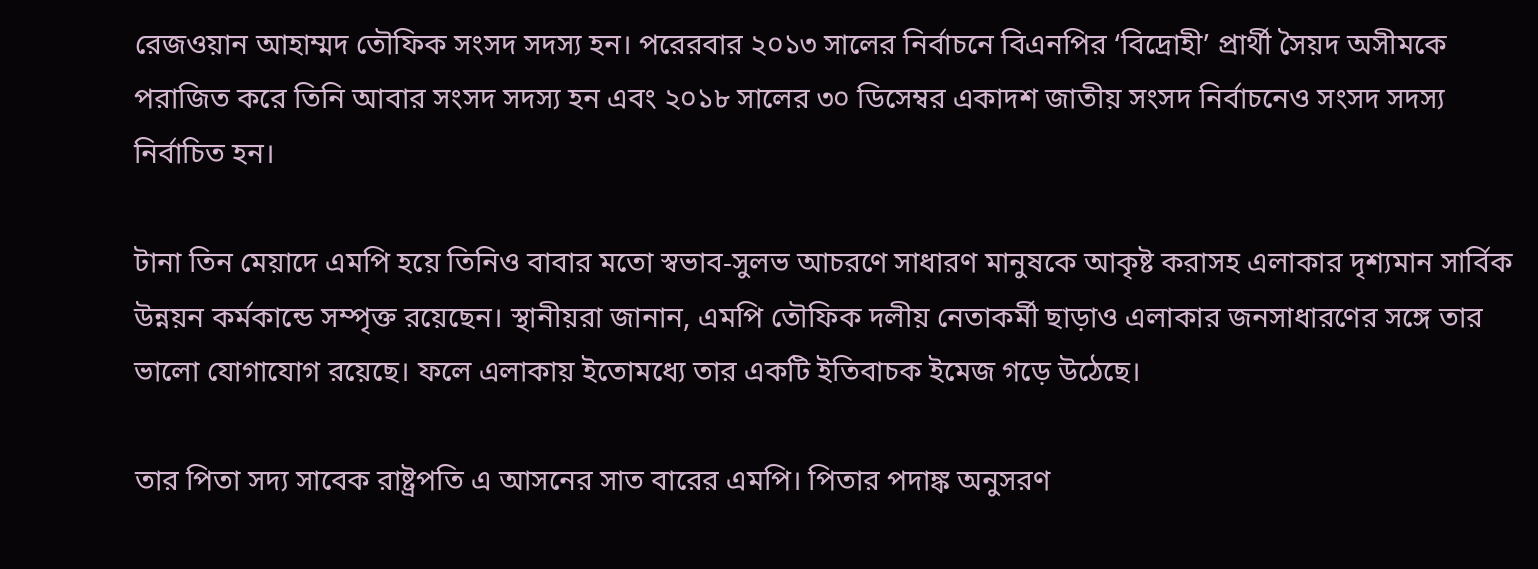রেজওয়ান আহাম্মদ তৌফিক সংসদ সদস্য হন। পরেরবার ২০১৩ সালের নির্বাচনে বিএনপির ‘বিদ্রোহী’ প্রার্থী সৈয়দ অসীমকে পরাজিত করে তিনি আবার সংসদ সদস্য হন এবং ২০১৮ সালের ৩০ ডিসেম্বর একাদশ জাতীয় সংসদ নির্বাচনেও সংসদ সদস্য নির্বাচিত হন।

টানা তিন মেয়াদে এমপি হয়ে তিনিও বাবার মতো স্বভাব-সুলভ আচরণে সাধারণ মানুষকে আকৃষ্ট করাসহ এলাকার দৃশ্যমান সার্বিক উন্নয়ন কর্মকান্ডে সম্পৃক্ত রয়েছেন। স্থানীয়রা জানান, এমপি তৌফিক দলীয় নেতাকর্মী ছাড়াও এলাকার জনসাধারণের সঙ্গে তার ভালো যোগাযোগ রয়েছে। ফলে এলাকায় ইতোমধ্যে তার একটি ইতিবাচক ইমেজ গড়ে উঠেছে।

তার পিতা সদ্য সাবেক রাষ্ট্রপতি এ আসনের সাত বারের এমপি। পিতার পদাঙ্ক অনুসরণ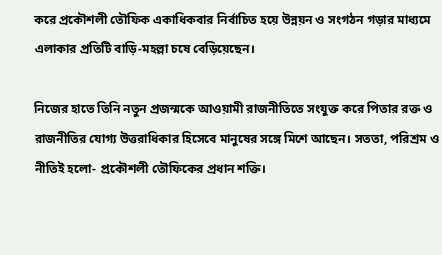করে প্রকৌশলী তৌফিক একাধিকবার নির্বাচিত হয়ে উন্নয়ন ও সংগঠন গড়ার মাধ্যমে এলাকার প্রতিটি বাড়ি-মহল্লা চষে বেড়িয়েছেন।

নিজের হাতে তিনি নতুন প্রজন্মকে আওয়ামী রাজনীতিতে সংযুক্ত করে পিতার রক্ত ও রাজনীতির যোগ্য উত্তরাধিকার হিসেবে মানুষের সঙ্গে মিশে আছেন। সততা, পরিশ্রম ও নীতিই হলো- প্রকৌশলী তৌফিকের প্রধান শক্তি।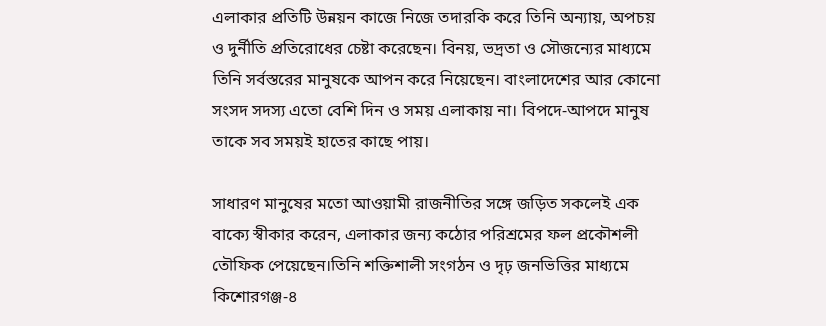এলাকার প্রতিটি উন্নয়ন কাজে নিজে তদারকি করে তিনি অন্যায়, অপচয় ও দুর্নীতি প্রতিরোধের চেষ্টা করেছেন। বিনয়, ভদ্রতা ও সৌজন্যের মাধ্যমে তিনি সর্বস্তরের মানুষকে আপন করে নিয়েছেন। বাংলাদেশের আর কোনো সংসদ সদস্য এতো বেশি দিন ও সময় এলাকায় না। বিপদে-আপদে মানুষ তাকে সব সময়ই হাতের কাছে পায়।

সাধারণ মানুষের মতো আওয়ামী রাজনীতির সঙ্গে জড়িত সকলেই এক বাক্যে স্বীকার করেন, এলাকার জন্য কঠোর পরিশ্রমের ফল প্রকৌশলী তৌফিক পেয়েছেন।তিনি শক্তিশালী সংগঠন ও দৃঢ় জনভিত্তির মাধ্যমে কিশোরগঞ্জ-৪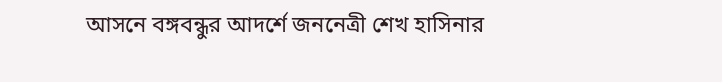আসনে বঙ্গবন্ধুর আদর্শে জননেত্রী শেখ হাসিনার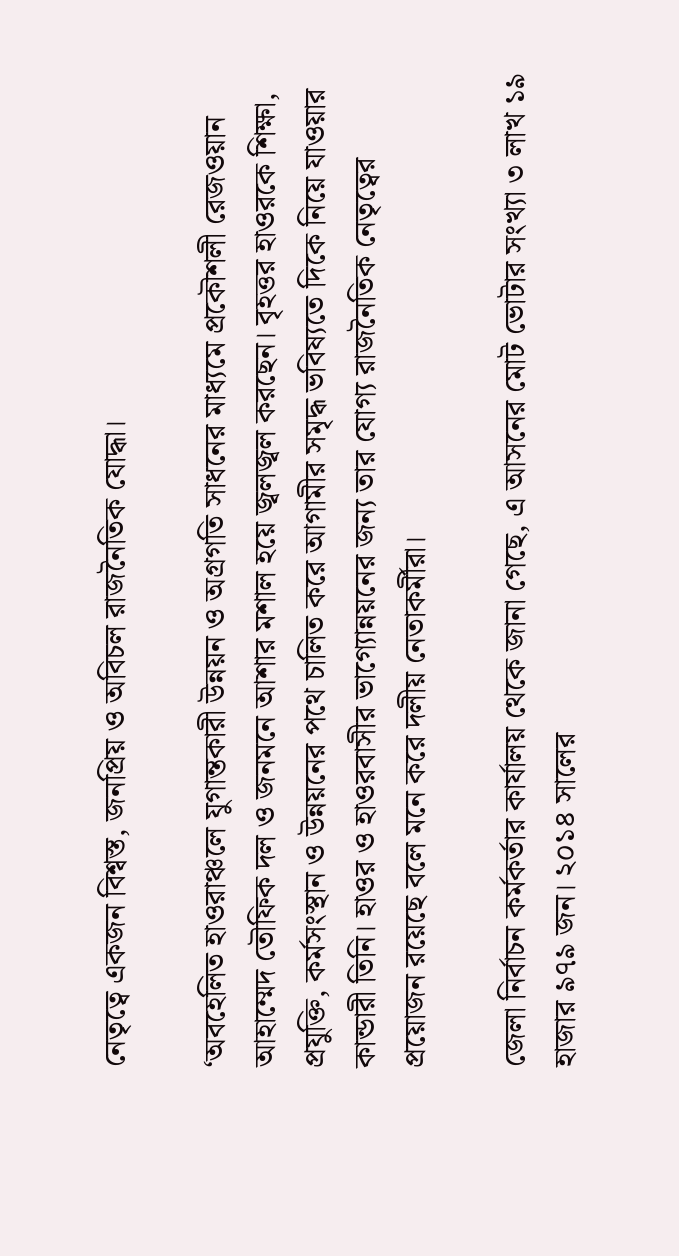নেতৃত্বে একজন বিশ্বস্ত, জনপ্রিয় ও অবিচল রাজনৈতিক যোদ্ধা।

‘অবহেলিত হাওরাঞ্চলে যুগান্তকারী উন্নয়ন ও অগ্রগতি সাধনের মাধ্যমে প্রকৌশলী রেজওয়ান আহাম্মেদ তৌফিক দল ও জনমনে আশার মশাল হয়ে জ্বলজ্বল করছেন। বৃহত্তর হাওরকে শিক্ষা, প্রযুক্তি, কর্মসংস্থান ও উন্নয়নের পথে চালিত করে আগামীর সমৃদ্ধ ভবিষ্যতে দিকে নিয়ে যাওয়ার কান্ডারী তিনি। হাওর ও হাওরবাসীর ভাগ্যোন্নয়নের জন্য তার যোগ্য রাজনৈতিক নেতৃত্বের প্রয়োজন রয়েছে বলে মনে করে দলীয় নেতাকর্মীরা।

জেলা নির্বাচন কর্মকর্তার কার্যালয় থেকে জানা গেছে, এ আসনের মোট ভোটার সংখ্যা ৩ লাখ ১৯ হাজার ৯৭৯ জন। ২০১৪ সালের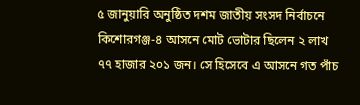৫ জানুয়ারি অনুষ্ঠিত দশম জাতীয় সংসদ নির্বাচনে কিশোরগঞ্জ-৪ আসনে মোট ভোটার ছিলেন ২ লাখ ৭৭ হাজার ২০১ জন। সে হিসেবে এ আসনে গত পাঁচ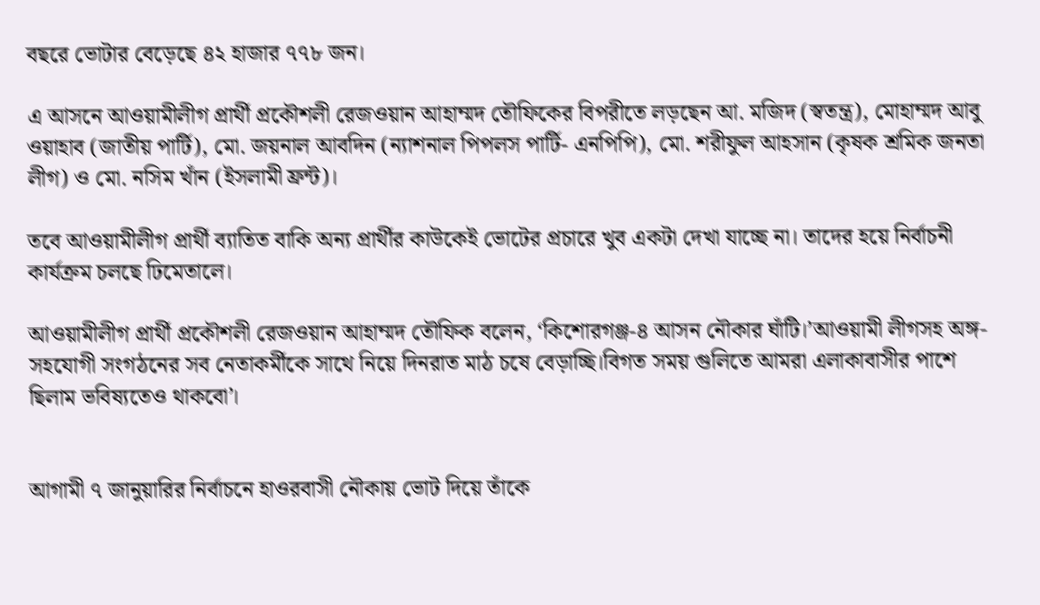বছরে ভোটার বেড়েছে ৪২ হাজার ৭৭৮ জন।

এ আসনে আওয়ামীলীগ প্রার্থী প্রকৌশলী রেজওয়ান আহাম্মদ তৌফিকের বিপরীতে লড়ছেন আ. মজিদ (স্বতন্ত্র), মোহাম্মদ আবু ওয়াহাব (জাতীয় পার্টি), মো. জয়নাল আবদিন (ন্যাশনাল পিপলস পার্টি- এনপিপি), মো. শরীফুল আহসান (কৃষক শ্রমিক জনতা লীগ) ও মো. নসিম খাঁন (ইসলামী ফ্রন্ট)।

তবে আওয়ামীলীগ প্রার্থী ব্যাতিত বাকি অন্য প্রার্থীর কাউকেই ভোটের প্রচারে খুব একটা দেখা যাচ্ছে না। তাদের হয়ে নির্বাচনী কার্যক্রম চলছে ঢিমেতালে।

আওয়ামীলীগ প্রার্থী প্রকৌশলী রেজওয়ান আহাম্মদ তৌফিক বলেন, ‘কিশোরগঞ্জ-৪ আসন নৌকার ঘাঁটি।’আওয়ামী লীগসহ অঙ্গ-সহযোগী সংগঠনের সব নেতাকর্মীকে সাথে নিয়ে দিনরাত মাঠ চষে বেড়াচ্ছি।বিগত সময় গুলিতে আমরা এলাকাবাসীর পাশে ছিলাম ভবিষ্যতেও থাকবো’।


আগামী ৭ জানুয়ারির নির্বাচনে হাওরবাসী নৌকায় ভোট দিয়ে তাঁকে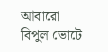আবারো বিপুল ভোটে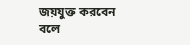জয়যুক্ত করবেন বলে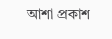আশা প্রকাশ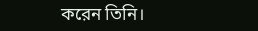করেন তিনি।